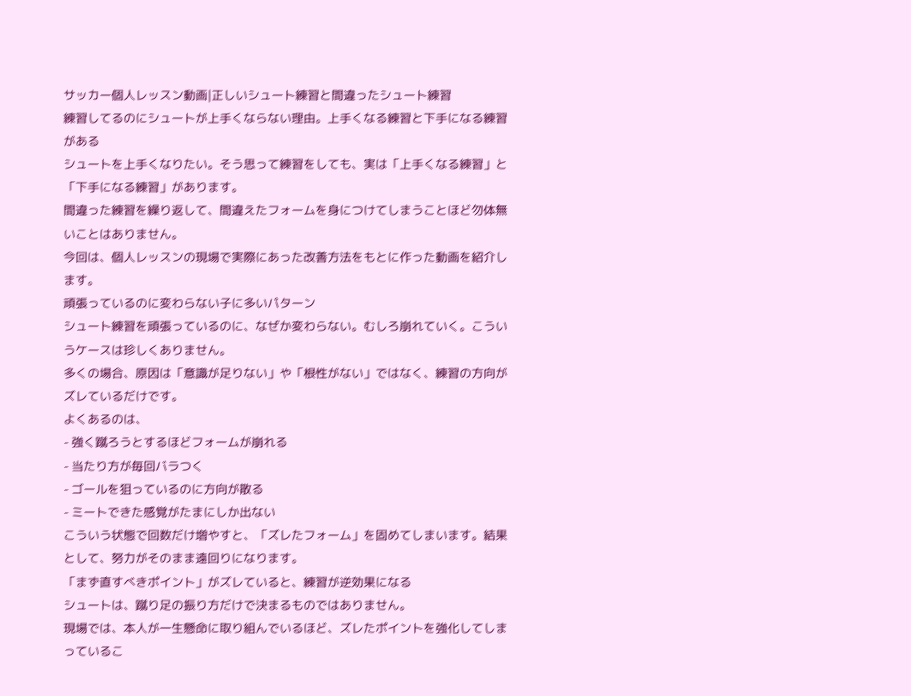サッカー個人レッスン動画|正しいシュート練習と間違ったシュート練習
練習してるのにシュートが上手くならない理由。上手くなる練習と下手になる練習がある
シュートを上手くなりたい。そう思って練習をしても、実は「上手くなる練習」と「下手になる練習」があります。
間違った練習を繰り返して、間違えたフォームを身につけてしまうことほど勿体無いことはありません。
今回は、個人レッスンの現場で実際にあった改善方法をもとに作った動画を紹介します。
頑張っているのに変わらない子に多いパターン
シュート練習を頑張っているのに、なぜか変わらない。むしろ崩れていく。こういうケースは珍しくありません。
多くの場合、原因は「意識が足りない」や「根性がない」ではなく、練習の方向がズレているだけです。
よくあるのは、
- 強く蹴ろうとするほどフォームが崩れる
- 当たり方が毎回バラつく
- ゴールを狙っているのに方向が散る
- ミートできた感覚がたまにしか出ない
こういう状態で回数だけ増やすと、「ズレたフォーム」を固めてしまいます。結果として、努力がそのまま遠回りになります。
「まず直すべきポイント」がズレていると、練習が逆効果になる
シュートは、蹴り足の振り方だけで決まるものではありません。
現場では、本人が一生懸命に取り組んでいるほど、ズレたポイントを強化してしまっているこ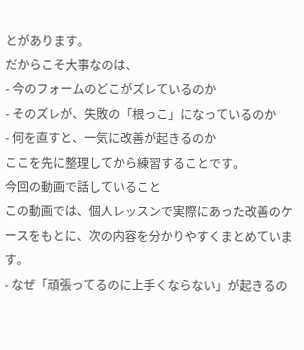とがあります。
だからこそ大事なのは、
- 今のフォームのどこがズレているのか
- そのズレが、失敗の「根っこ」になっているのか
- 何を直すと、一気に改善が起きるのか
ここを先に整理してから練習することです。
今回の動画で話していること
この動画では、個人レッスンで実際にあった改善のケースをもとに、次の内容を分かりやすくまとめています。
- なぜ「頑張ってるのに上手くならない」が起きるの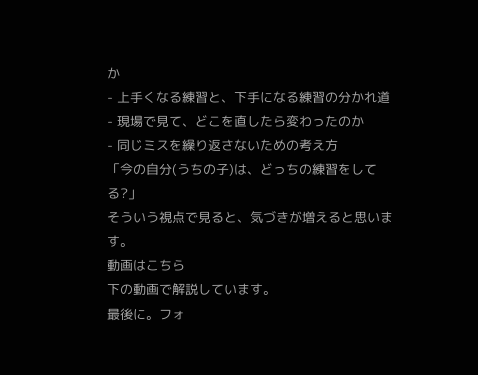か
- 上手くなる練習と、下手になる練習の分かれ道
- 現場で見て、どこを直したら変わったのか
- 同じミスを繰り返さないための考え方
「今の自分(うちの子)は、どっちの練習をしてる?」
そういう視点で見ると、気づきが増えると思います。
動画はこちら
下の動画で解説しています。
最後に。フォ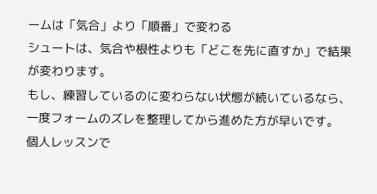ームは「気合」より「順番」で変わる
シュートは、気合や根性よりも「どこを先に直すか」で結果が変わります。
もし、練習しているのに変わらない状態が続いているなら、一度フォームのズレを整理してから進めた方が早いです。
個人レッスンで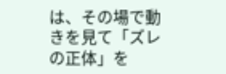は、その場で動きを見て「ズレの正体」を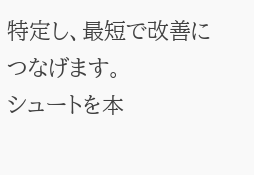特定し、最短で改善につなげます。
シュートを本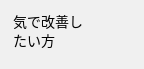気で改善したい方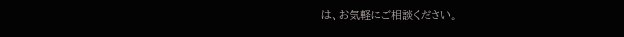は、お気軽にご相談ください。